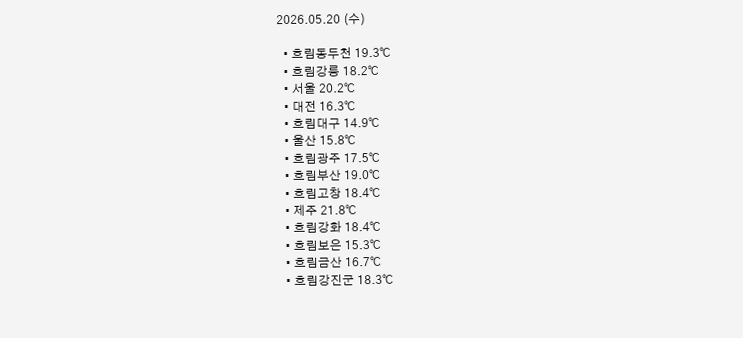2026.05.20 (수)

  • 흐림동두천 19.3℃
  • 흐림강릉 18.2℃
  • 서울 20.2℃
  • 대전 16.3℃
  • 흐림대구 14.9℃
  • 울산 15.8℃
  • 흐림광주 17.5℃
  • 흐림부산 19.0℃
  • 흐림고창 18.4℃
  • 제주 21.8℃
  • 흐림강화 18.4℃
  • 흐림보은 15.3℃
  • 흐림금산 16.7℃
  • 흐림강진군 18.3℃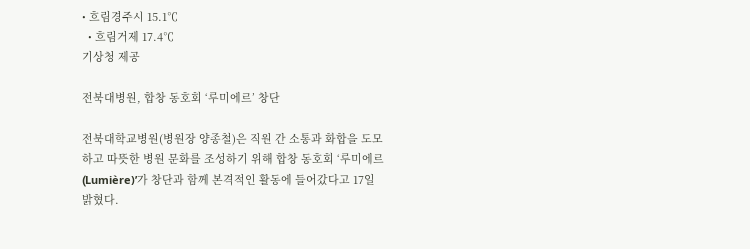• 흐림경주시 15.1℃
  • 흐림거제 17.4℃
기상청 제공

전북대병원, 합창 동호회 ‘루미에르’ 창단

전북대학교병원(병원장 양종철)은 직원 간 소통과 화합을 도모하고 따뜻한 병원 문화를 조성하기 위해 합창 동호회 ‘루미에르(Lumière)’가 창단과 함께 본격적인 활동에 들어갔다고 17일 밝혔다.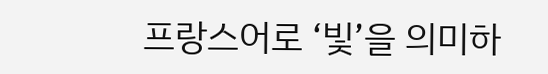프랑스어로 ‘빛’을 의미하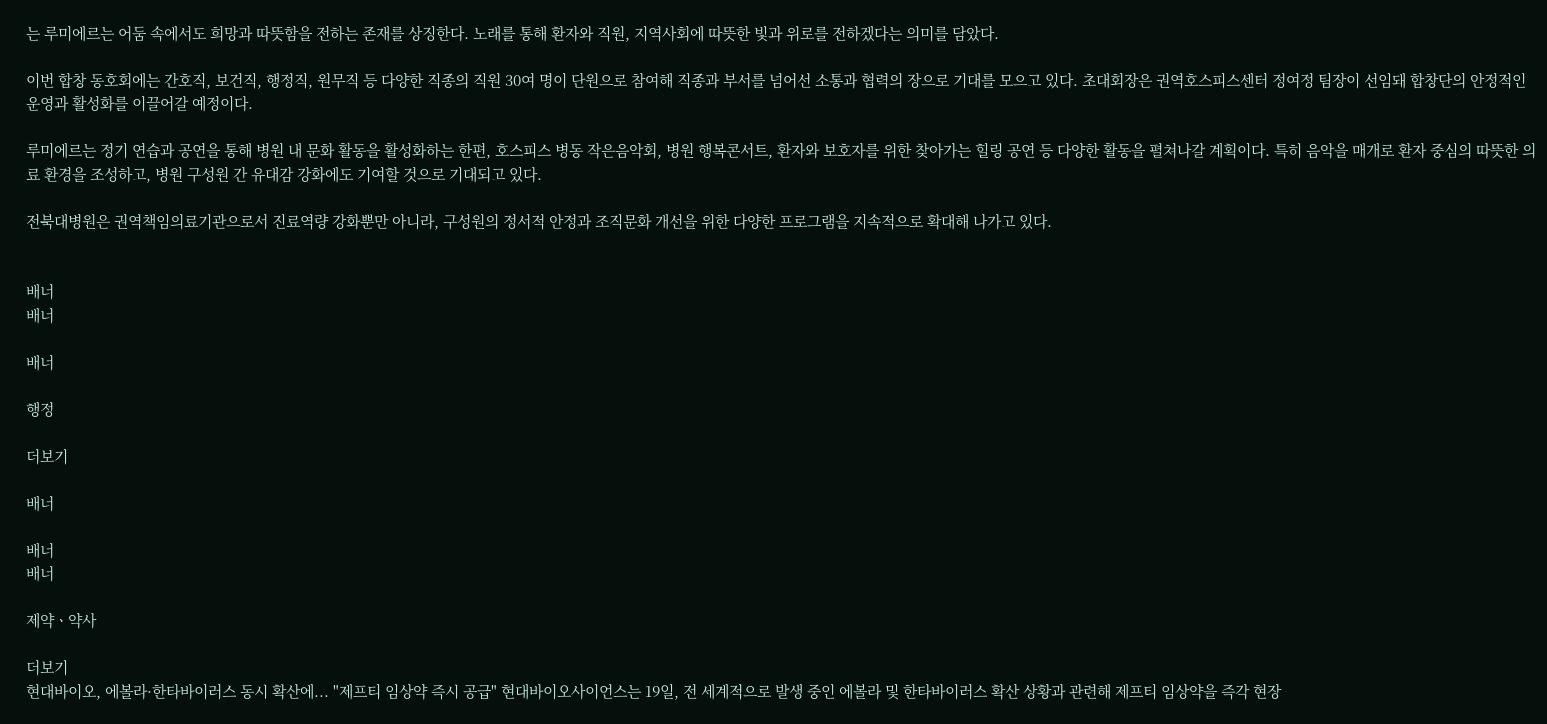는 루미에르는 어둠 속에서도 희망과 따뜻함을 전하는 존재를 상징한다. 노래를 통해 환자와 직원, 지역사회에 따뜻한 빛과 위로를 전하겠다는 의미를 담았다.

이번 합창 동호회에는 간호직, 보건직, 행정직, 원무직 등 다양한 직종의 직원 30여 명이 단원으로 참여해 직종과 부서를 넘어선 소통과 협력의 장으로 기대를 모으고 있다. 초대회장은 권역호스피스센터 정여정 팀장이 선임돼 합창단의 안정적인 운영과 활성화를 이끌어갈 예정이다.

루미에르는 정기 연습과 공연을 통해 병원 내 문화 활동을 활성화하는 한편, 호스피스 병동 작은음악회, 병원 행복콘서트, 환자와 보호자를 위한 찾아가는 힐링 공연 등 다양한 활동을 펼쳐나갈 계획이다. 특히 음악을 매개로 환자 중심의 따뜻한 의료 환경을 조성하고, 병원 구성원 간 유대감 강화에도 기여할 것으로 기대되고 있다.

전북대병원은 권역책임의료기관으로서 진료역량 강화뿐만 아니라, 구성원의 정서적 안정과 조직문화 개선을 위한 다양한 프로그램을 지속적으로 확대해 나가고 있다.


배너
배너

배너

행정

더보기

배너

배너
배너

제약ㆍ약사

더보기
현대바이오, 에볼라·한타바이러스 동시 확산에... "제프티 임상약 즉시 공급" 현대바이오사이언스는 19일, 전 세계적으로 발생 중인 에볼라 및 한타바이러스 확산 상황과 관련해 제프티 임상약을 즉각 현장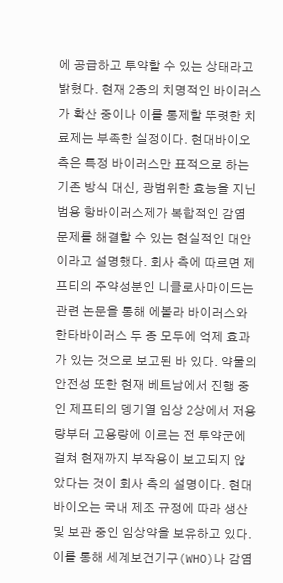에 공급하고 투약할 수 있는 상태라고 밝혔다. 현재 2종의 치명적인 바이러스가 확산 중이나 이를 통제할 뚜렷한 치료제는 부족한 실정이다. 현대바이오 측은 특정 바이러스만 표적으로 하는 기존 방식 대신, 광범위한 효능을 지닌 범용 항바이러스제가 복합적인 감염 문제를 해결할 수 있는 현실적인 대안이라고 설명했다. 회사 측에 따르면 제프티의 주약성분인 니클로사마이드는 관련 논문을 통해 에볼라 바이러스와 한타바이러스 두 종 모두에 억제 효과가 있는 것으로 보고된 바 있다. 약물의 안전성 또한 현재 베트남에서 진행 중인 제프티의 뎅기열 임상 2상에서 저용량부터 고용량에 이르는 전 투약군에 걸쳐 현재까지 부작용이 보고되지 않았다는 것이 회사 측의 설명이다. 현대바이오는 국내 제조 규정에 따라 생산 및 보관 중인 임상약을 보유하고 있다. 이를 통해 세계보건기구(WHO)나 감염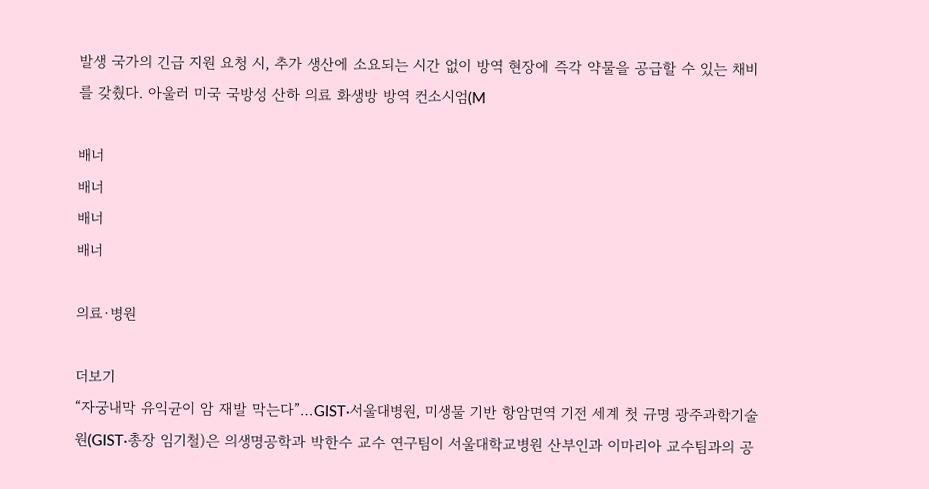발생 국가의 긴급 지원 요청 시, 추가 생산에 소요되는 시간 없이 방역 현장에 즉각 약물을 공급할 수 있는 채비를 갖췄다. 아울러 미국 국방성 산하 의료 화생방 방역 컨소시엄(M

배너
배너
배너
배너

의료·병원

더보기
“자궁내막 유익균이 암 재발 막는다”…GIST·서울대병원, 미생물 기반 항암면역 기전 세계 첫 규명 광주과학기술원(GIST·총장 임기철)은 의생명공학과 박한수 교수 연구팀이 서울대학교병원 산부인과 이마리아 교수팀과의 공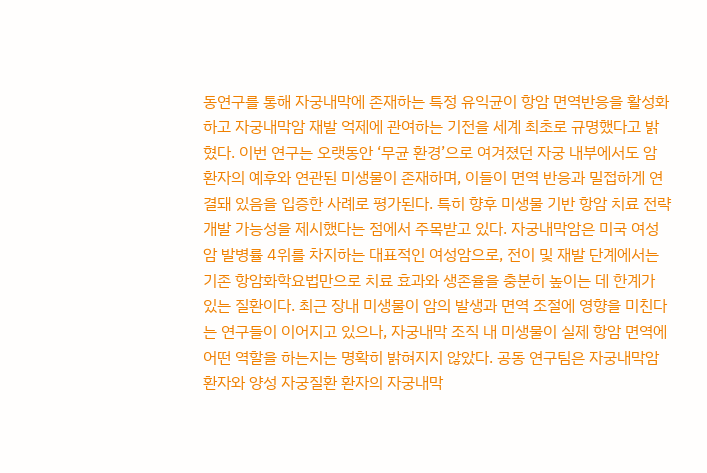동연구를 통해 자궁내막에 존재하는 특정 유익균이 항암 면역반응을 활성화하고 자궁내막암 재발 억제에 관여하는 기전을 세계 최초로 규명했다고 밝혔다. 이번 연구는 오랫동안 ‘무균 환경’으로 여겨졌던 자궁 내부에서도 암 환자의 예후와 연관된 미생물이 존재하며, 이들이 면역 반응과 밀접하게 연결돼 있음을 입증한 사례로 평가된다. 특히 향후 미생물 기반 항암 치료 전략 개발 가능성을 제시했다는 점에서 주목받고 있다. 자궁내막암은 미국 여성암 발병률 4위를 차지하는 대표적인 여성암으로, 전이 및 재발 단계에서는 기존 항암화학요법만으로 치료 효과와 생존율을 충분히 높이는 데 한계가 있는 질환이다. 최근 장내 미생물이 암의 발생과 면역 조절에 영향을 미친다는 연구들이 이어지고 있으나, 자궁내막 조직 내 미생물이 실제 항암 면역에 어떤 역할을 하는지는 명확히 밝혀지지 않았다. 공동 연구팀은 자궁내막암 환자와 양성 자궁질환 환자의 자궁내막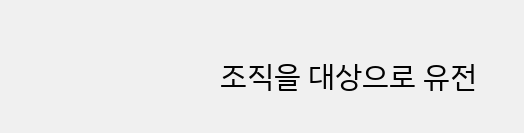조직을 대상으로 유전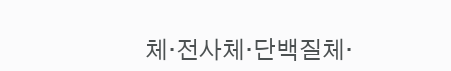체·전사체·단백질체·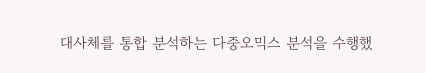대사체를 통합 분석하는 다중오믹스 분석을 수행했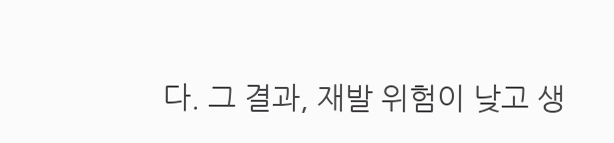다. 그 결과, 재발 위험이 낮고 생